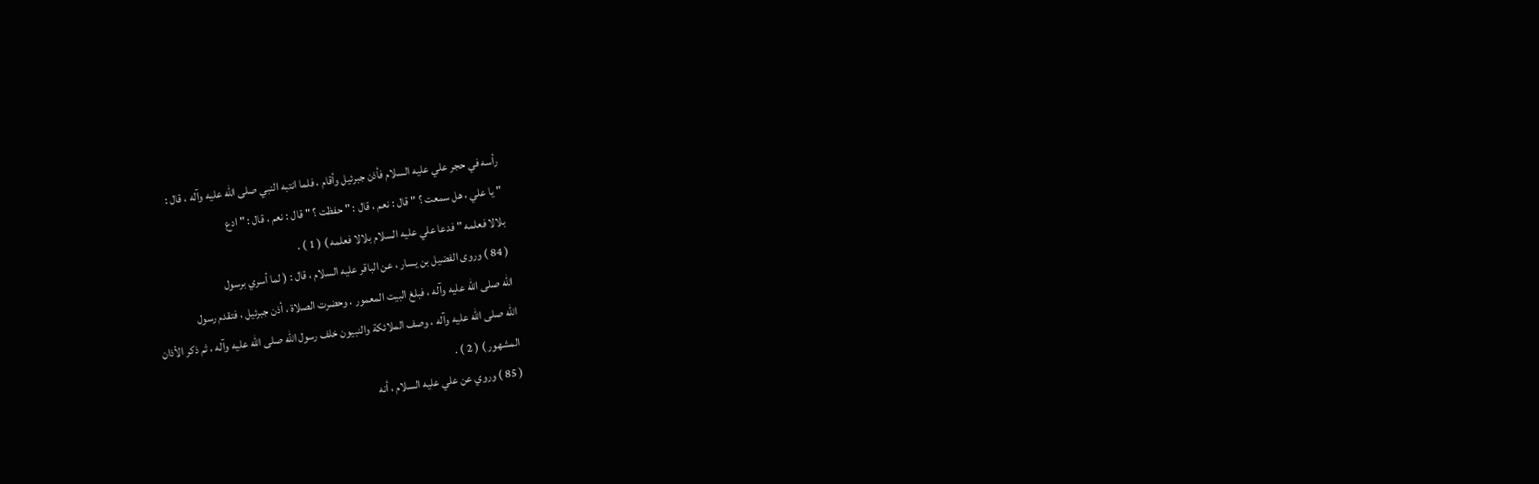رأسه في حجر علي عليه السلام فأذن جبرئيل وأقام ، فلما انتبه النبي صلى الله عليه وآله ، قال :
" يا علي ، هل سمعت ؟ " قال : نعم ، قال : " حفظت ؟ " قال : نعم ، قال : " ادع
بلالا فعلمه " فدعا علي عليه السلام بلالا فعلمه ) ( 1 ) .
( 84 ) وروى الفضيل بن يسار ، عن الباقر عليه السلام ، قال : ( لما أسري برسول
الله صلى الله عليه وآله ، فبلغ البيت المعمور ، وحضرت الصلاة ، أذن جبرئيل ، فتقدم رسول
الله صلى الله عليه وآله ، وصف الملائكة والنبيون خلف رسول الله صلى الله عليه وآله ، ثم ذكر الأذان
المشهور ) ( 2 ) .
( 85 ) وروي عن علي عليه السلام ، أنه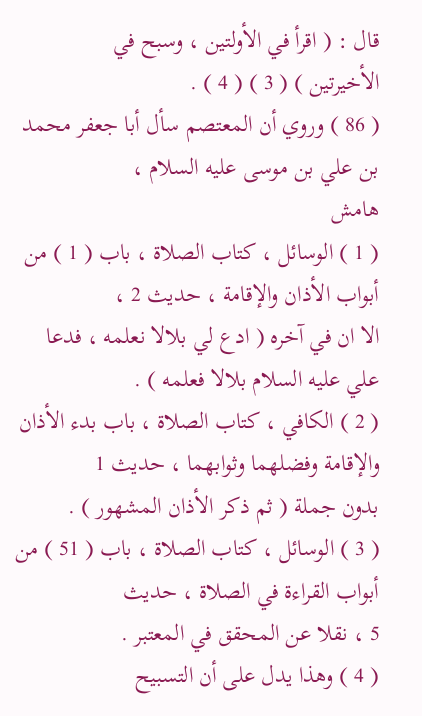قال : ( اقرأ في الأولتين ، وسبح في
الأخيرتين ) ( 3 ) ( 4 ) .
( 86 ) وروي أن المعتصم سأل أبا جعفر محمد بن علي بن موسى عليه السلام ،
هامش
( 1 ) الوسائل ، كتاب الصلاة ، باب ( 1 ) من أبواب الأذان والإقامة ، حديث 2 ،
الا ان في آخره ( ادع لي بلالا نعلمه ، فدعا علي عليه السلام بلالا فعلمه ) .
( 2 ) الكافي ، كتاب الصلاة ، باب بدء الأذان والإقامة وفضلهما وثوابهما ، حديث 1
بدون جملة ( ثم ذكر الأذان المشهور ) .
( 3 ) الوسائل ، كتاب الصلاة ، باب ( 51 ) من أبواب القراءة في الصلاة ، حديث
5 ، نقلا عن المحقق في المعتبر .
( 4 ) وهذا يدل على أن التسبيح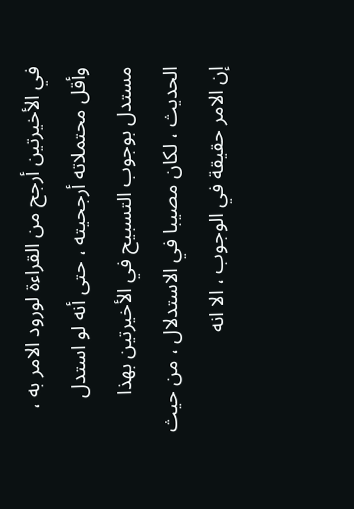في الأخيرتين أرجح من القراءة لورود الامر به ،
وأقل محتملاته أرجحيته ، حتى أنه لو استدل مستدل بوجوب التسبيح في الأخيرتين بهذا
الحديث ، لكان مصيبا في الاستدلال ، من حيث إن الامر حقيقة في الوجوب ، الا انه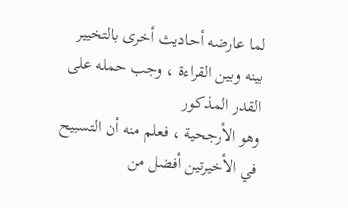لما عارضه أحاديث أخرى بالتخيير بينه وبين القراءة ، وجب حمله على القدر المذكور
وهو الأرجحية ، فعلم منه أن التسبيح في الأخيرتين أفضل من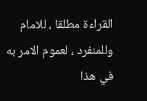القراءة مطلقا ، للامام
وللمنفرد ، لعموم الامر به في هذا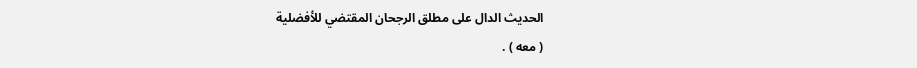الحديث الدال على مطلق الرجحان المقتضي للأفضلية
( معه ) .